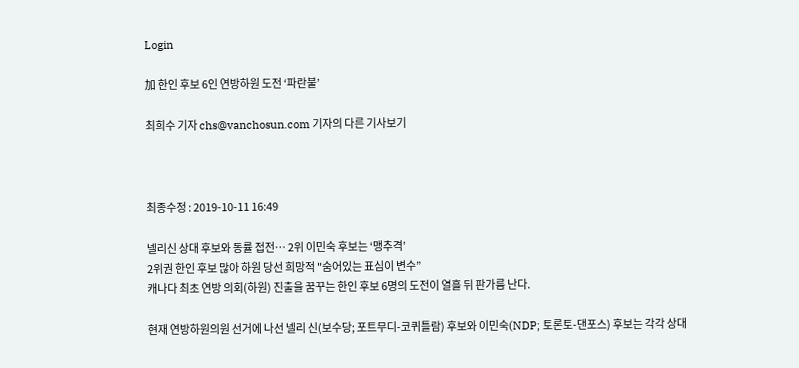Login

加 한인 후보 6인 연방하원 도전 ‘파란불’

최희수 기자 chs@vanchosun.com 기자의 다른 기사보기



최종수정 : 2019-10-11 16:49

넬리신 상대 후보와 동률 접전… 2위 이민숙 후보는 ‘맹추격’
2위권 한인 후보 많아 하원 당선 희망적 "숨어있는 표심이 변수”
캐나다 최초 연방 의회(하원) 진출을 꿈꾸는 한인 후보 6명의 도전이 열흘 뒤 판가름 난다.

현재 연방하원의원 선거에 나선 넬리 신(보수당; 포트무디-코퀴틀람) 후보와 이민숙(NDP; 토론토-댄포스) 후보는 각각 상대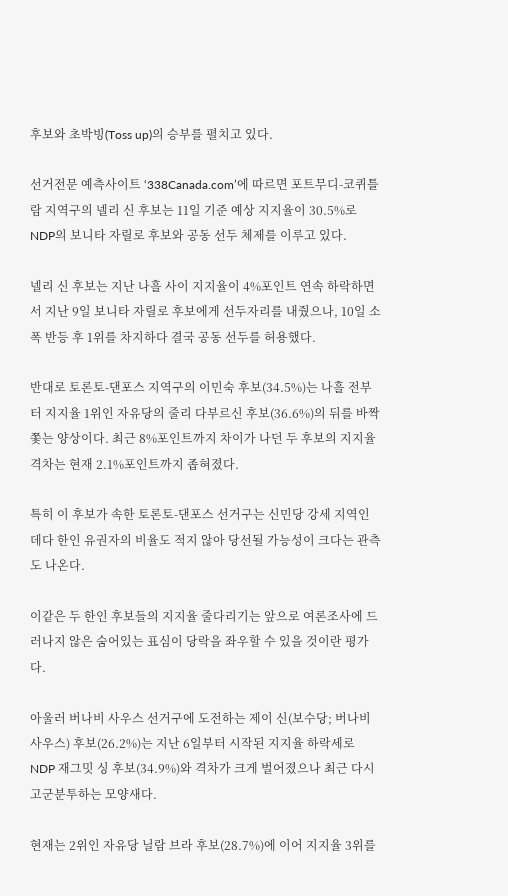후보와 초박빙(Toss up)의 승부를 펼치고 있다.

선거전문 예측사이트 ‘338Canada.com’에 따르면 포트무디-코퀴틀람 지역구의 넬리 신 후보는 11일 기준 예상 지지율이 30.5%로 NDP의 보니타 자릴로 후보와 공동 선두 체제를 이루고 있다.

넬리 신 후보는 지난 나흘 사이 지지율이 4%포인트 연속 하락하면서 지난 9일 보니타 자릴로 후보에게 선두자리를 내줬으나, 10일 소폭 반등 후 1위를 차지하다 결국 공동 선두를 허용했다.

반대로 토론토-댄포스 지역구의 이민숙 후보(34.5%)는 나흘 전부터 지지율 1위인 자유당의 줄리 다부르신 후보(36.6%)의 뒤를 바짝 쫓는 양상이다. 최근 8%포인트까지 차이가 나던 두 후보의 지지율 격차는 현재 2.1%포인트까지 좁혀졌다.

특히 이 후보가 속한 토론토-댄포스 선거구는 신민당 강세 지역인 데다 한인 유권자의 비율도 적지 않아 당선될 가능성이 크다는 관측도 나온다.

이같은 두 한인 후보들의 지지율 줄다리기는 앞으로 여론조사에 드러나지 않은 숨어있는 표심이 당락을 좌우할 수 있을 것이란 평가다.

아울러 버나비 사우스 선거구에 도전하는 제이 신(보수당; 버나비사우스) 후보(26.2%)는 지난 6일부터 시작된 지지율 하락세로 NDP 재그밋 싱 후보(34.9%)와 격차가 크게 벌어졌으나 최근 다시 고군분투하는 모양새다.

현재는 2위인 자유당 닐람 브라 후보(28.7%)에 이어 지지율 3위를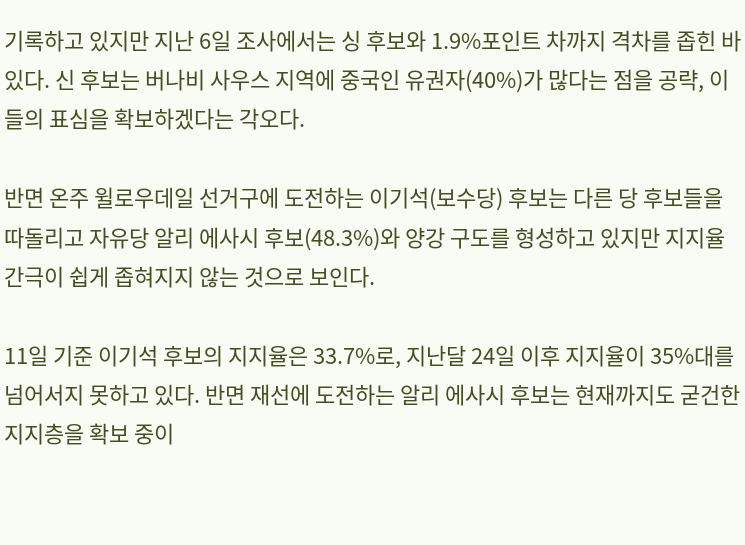기록하고 있지만 지난 6일 조사에서는 싱 후보와 1.9%포인트 차까지 격차를 좁힌 바 있다. 신 후보는 버나비 사우스 지역에 중국인 유권자(40%)가 많다는 점을 공략, 이들의 표심을 확보하겠다는 각오다.

반면 온주 윌로우데일 선거구에 도전하는 이기석(보수당) 후보는 다른 당 후보들을 따돌리고 자유당 알리 에사시 후보(48.3%)와 양강 구도를 형성하고 있지만 지지율 간극이 쉽게 좁혀지지 않는 것으로 보인다.

11일 기준 이기석 후보의 지지율은 33.7%로, 지난달 24일 이후 지지율이 35%대를 넘어서지 못하고 있다. 반면 재선에 도전하는 알리 에사시 후보는 현재까지도 굳건한 지지층을 확보 중이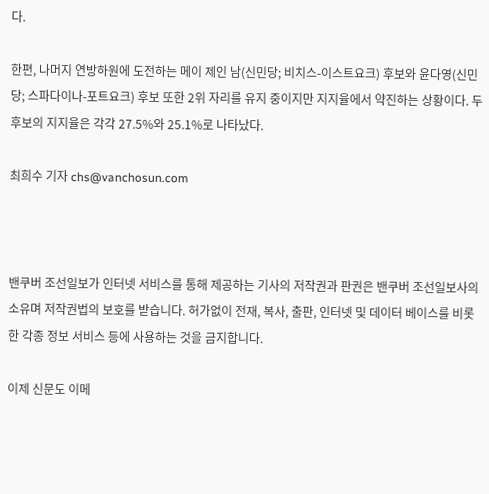다.

한편, 나머지 연방하원에 도전하는 메이 제인 남(신민당; 비치스-이스트요크) 후보와 윤다영(신민당; 스파다이나-포트요크) 후보 또한 2위 자리를 유지 중이지만 지지율에서 약진하는 상황이다. 두 후보의 지지율은 각각 27.5%와 25.1%로 나타났다.

최희수 기자 chs@vanchosun.com



밴쿠버 조선일보가 인터넷 서비스를 통해 제공하는 기사의 저작권과 판권은 밴쿠버 조선일보사의 소유며 저작권법의 보호를 받습니다. 허가없이 전재, 복사, 출판, 인터넷 및 데이터 베이스를 비롯한 각종 정보 서비스 등에 사용하는 것을 금지합니다.

이제 신문도 이메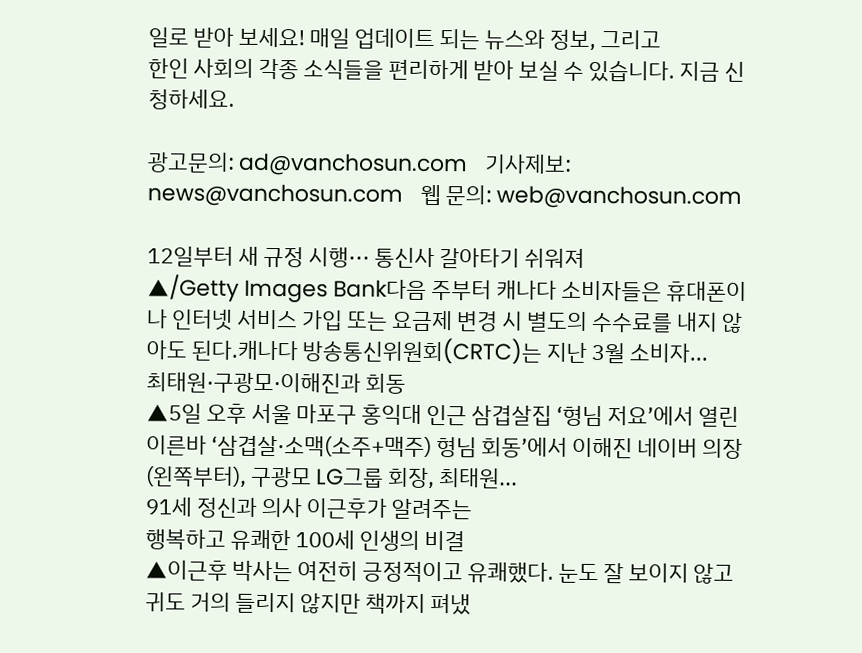일로 받아 보세요! 매일 업데이트 되는 뉴스와 정보, 그리고
한인 사회의 각종 소식들을 편리하게 받아 보실 수 있습니다. 지금 신청하세요.

광고문의: ad@vanchosun.com   기사제보: news@vanchosun.com   웹 문의: web@vanchosun.com

12일부터 새 규정 시행··· 통신사 갈아타기 쉬워져
▲/Getty Images Bank다음 주부터 캐나다 소비자들은 휴대폰이나 인터넷 서비스 가입 또는 요금제 변경 시 별도의 수수료를 내지 않아도 된다.캐나다 방송통신위원회(CRTC)는 지난 3월 소비자...
최태원·구광모·이해진과 회동
▲5일 오후 서울 마포구 홍익대 인근 삼겹살집 ‘형님 저요’에서 열린 이른바 ‘삼겹살·소맥(소주+맥주) 형님 회동’에서 이해진 네이버 의장(왼쪽부터), 구광모 LG그룹 회장, 최태원...
91세 정신과 의사 이근후가 알려주는
행복하고 유쾌한 100세 인생의 비결
▲이근후 박사는 여전히 긍정적이고 유쾌했다. 눈도 잘 보이지 않고 귀도 거의 들리지 않지만 책까지 펴냈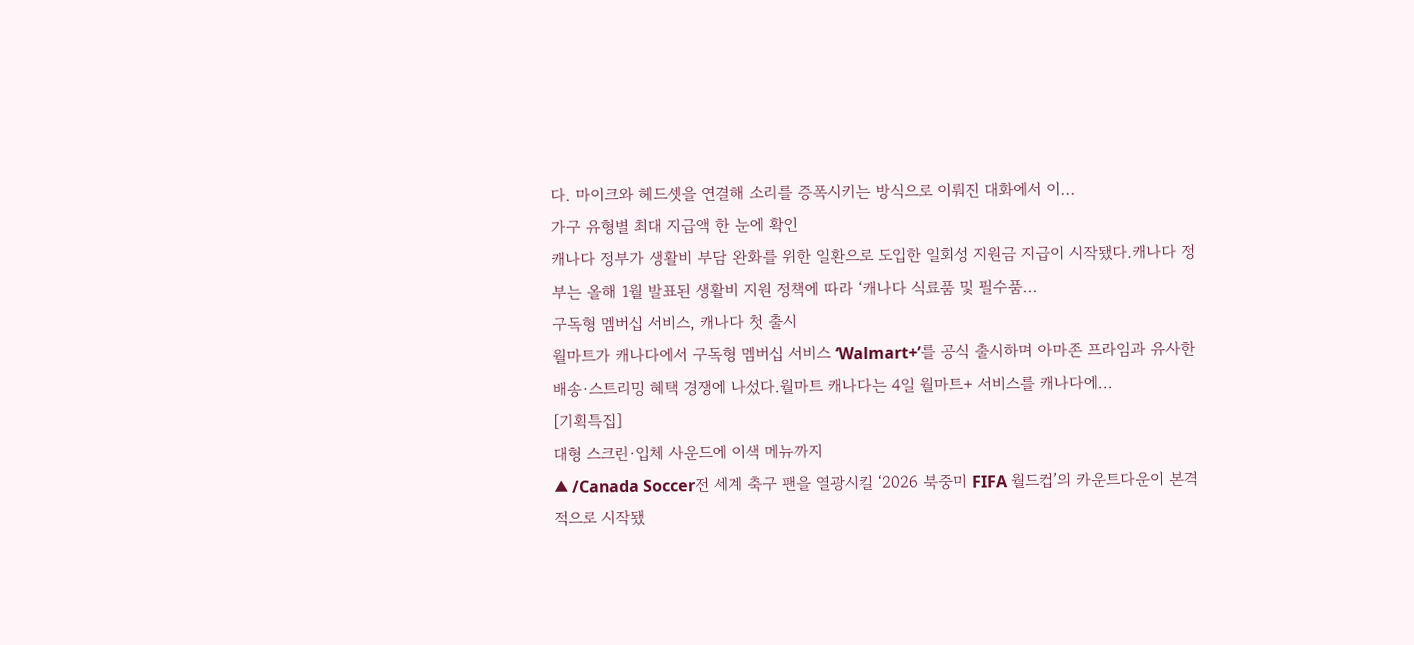다. 마이크와 헤드셋을 연결해 소리를 증폭시키는 방식으로 이뤄진 대화에서 이...
가구 유형별 최대 지급액 한 눈에 확인
캐나다 정부가 생활비 부담 완화를 위한 일환으로 도입한 일회성 지원금 지급이 시작됐다.캐나다 정부는 올해 1월 발표된 생활비 지원 정책에 따라 ‘캐나다 식료품 및 필수품...
구독형 멤버십 서비스, 캐나다 첫 출시
월마트가 캐나다에서 구독형 멤버십 서비스 ‘Walmart+’를 공식 출시하며 아마존 프라임과 유사한 배송·스트리밍 혜택 경쟁에 나섰다.월마트 캐나다는 4일 월마트+ 서비스를 캐나다에...
[기획특집]
대형 스크린·입체 사운드에 이색 메뉴까지
▲ /Canada Soccer전 세계 축구 팬을 열광시킬 ‘2026 북중미 FIFA 월드컵’의 카운트다운이 본격적으로 시작됐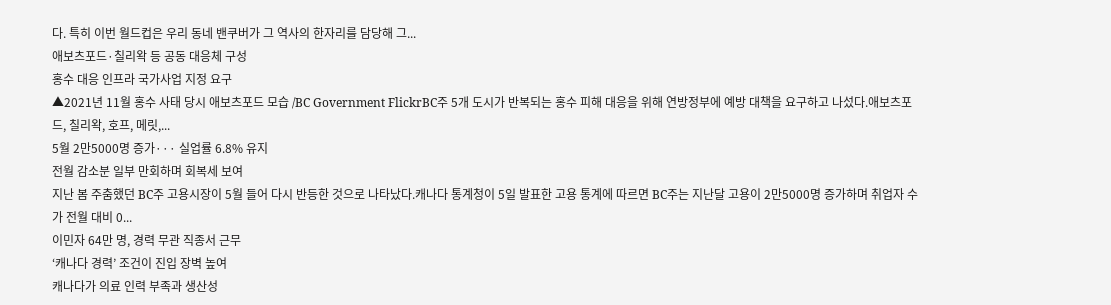다. 특히 이번 월드컵은 우리 동네 밴쿠버가 그 역사의 한자리를 담당해 그...
애보츠포드·칠리왁 등 공동 대응체 구성
홍수 대응 인프라 국가사업 지정 요구
▲2021년 11월 홍수 사태 당시 애보츠포드 모습 /BC Government FlickrBC주 5개 도시가 반복되는 홍수 피해 대응을 위해 연방정부에 예방 대책을 요구하고 나섰다.애보츠포드, 칠리왁, 호프, 메릿,...
5월 2만5000명 증가··· 실업률 6.8% 유지
전월 감소분 일부 만회하며 회복세 보여
지난 봄 주춤했던 BC주 고용시장이 5월 들어 다시 반등한 것으로 나타났다.캐나다 통계청이 5일 발표한 고용 통계에 따르면 BC주는 지난달 고용이 2만5000명 증가하며 취업자 수가 전월 대비 0...
이민자 64만 명, 경력 무관 직종서 근무
‘캐나다 경력’ 조건이 진입 장벽 높여
캐나다가 의료 인력 부족과 생산성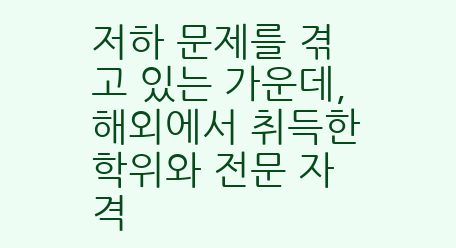저하 문제를 겪고 있는 가운데, 해외에서 취득한 학위와 전문 자격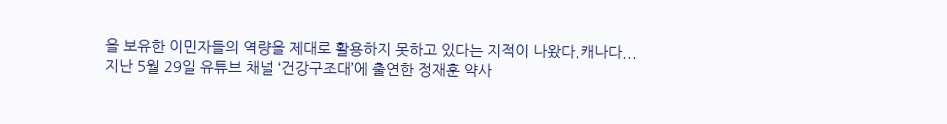을 보유한 이민자들의 역량을 제대로 활용하지 못하고 있다는 지적이 나왔다.캐나다...
지난 5월 29일 유튜브 채널 ‘건강구조대’에 출연한 정재훈 약사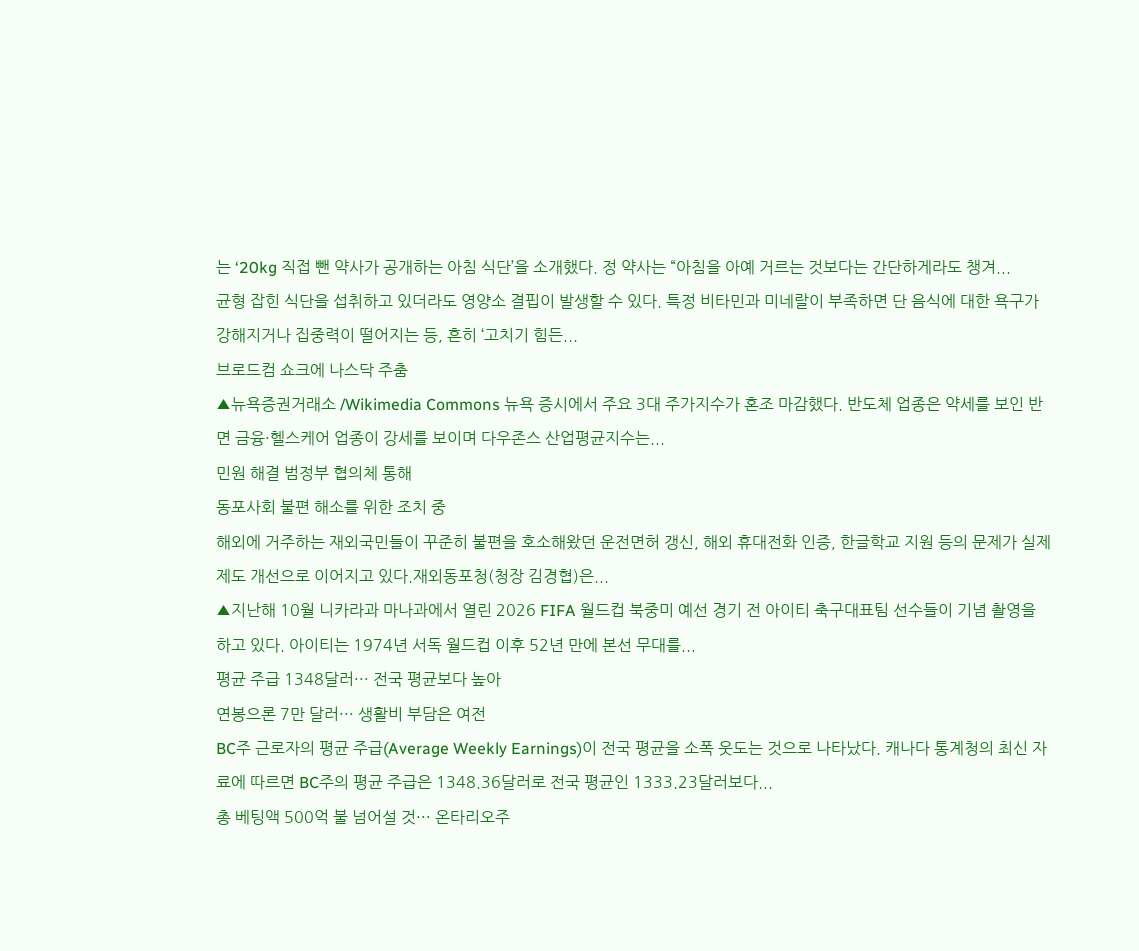는 ‘20kg 직접 뺀 약사가 공개하는 아침 식단’을 소개했다. 정 약사는 “아침을 아예 거르는 것보다는 간단하게라도 챙겨...
균형 잡힌 식단을 섭취하고 있더라도 영양소 결핍이 발생할 수 있다. 특정 비타민과 미네랄이 부족하면 단 음식에 대한 욕구가 강해지거나 집중력이 떨어지는 등, 흔히 ‘고치기 힘든...
브로드컴 쇼크에 나스닥 주춤
▲뉴욕증권거래소 /Wikimedia Commons 뉴욕 증시에서 주요 3대 주가지수가 혼조 마감했다. 반도체 업종은 약세를 보인 반면 금융·헬스케어 업종이 강세를 보이며 다우존스 산업평균지수는...
민원 해결 범정부 협의체 통해
동포사회 불편 해소를 위한 조치 중
해외에 거주하는 재외국민들이 꾸준히 불편을 호소해왔던 운전면허 갱신, 해외 휴대전화 인증, 한글학교 지원 등의 문제가 실제 제도 개선으로 이어지고 있다.재외동포청(청장 김경협)은...
▲지난해 10월 니카라과 마나과에서 열린 2026 FIFA 월드컵 북중미 예선 경기 전 아이티 축구대표팀 선수들이 기념 촬영을 하고 있다. 아이티는 1974년 서독 월드컵 이후 52년 만에 본선 무대를...
평균 주급 1348달러··· 전국 평균보다 높아
연봉으론 7만 달러··· 생활비 부담은 여전
BC주 근로자의 평균 주급(Average Weekly Earnings)이 전국 평균을 소폭 웃도는 것으로 나타났다. 캐나다 통계청의 최신 자료에 따르면 BC주의 평균 주급은 1348.36달러로 전국 평균인 1333.23달러보다...
총 베팅액 500억 불 넘어설 것··· 온타리오주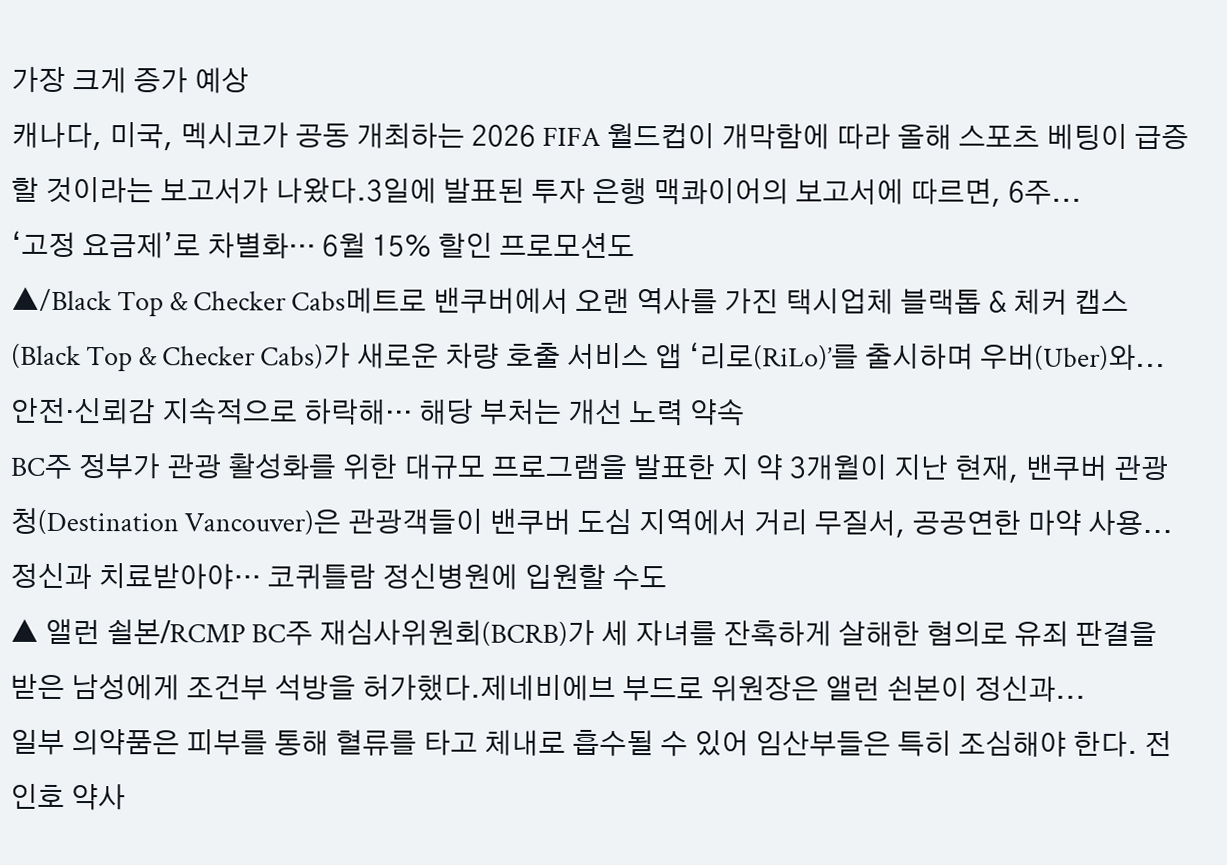가장 크게 증가 예상
캐나다, 미국, 멕시코가 공동 개최하는 2026 FIFA 월드컵이 개막함에 따라 올해 스포츠 베팅이 급증할 것이라는 보고서가 나왔다.3일에 발표된 투자 은행 맥콰이어의 보고서에 따르면, 6주...
‘고정 요금제’로 차별화··· 6월 15% 할인 프로모션도
▲/Black Top & Checker Cabs메트로 밴쿠버에서 오랜 역사를 가진 택시업체 블랙톱 & 체커 캡스(Black Top & Checker Cabs)가 새로운 차량 호출 서비스 앱 ‘리로(RiLo)’를 출시하며 우버(Uber)와...
안전·신뢰감 지속적으로 하락해··· 해당 부처는 개선 노력 약속
BC주 정부가 관광 활성화를 위한 대규모 프로그램을 발표한 지 약 3개월이 지난 현재, 밴쿠버 관광청(Destination Vancouver)은 관광객들이 밴쿠버 도심 지역에서 거리 무질서, 공공연한 마약 사용...
정신과 치료받아야··· 코퀴틀람 정신병원에 입원할 수도
▲ 앨런 쇨본/RCMP BC주 재심사위원회(BCRB)가 세 자녀를 잔혹하게 살해한 혐의로 유죄 판결을 받은 남성에게 조건부 석방을 허가했다.제네비에브 부드로 위원장은 앨런 쇤본이 정신과...
일부 의약품은 피부를 통해 혈류를 타고 체내로 흡수될 수 있어 임산부들은 특히 조심해야 한다. 전인호 약사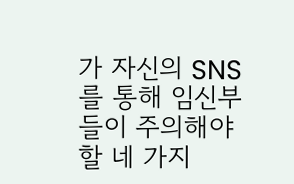가 자신의 SNS를 통해 임신부들이 주의해야 할 네 가지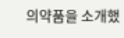의약품을 소개했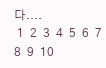다....
 1  2  3  4  5  6  7  8  9  10